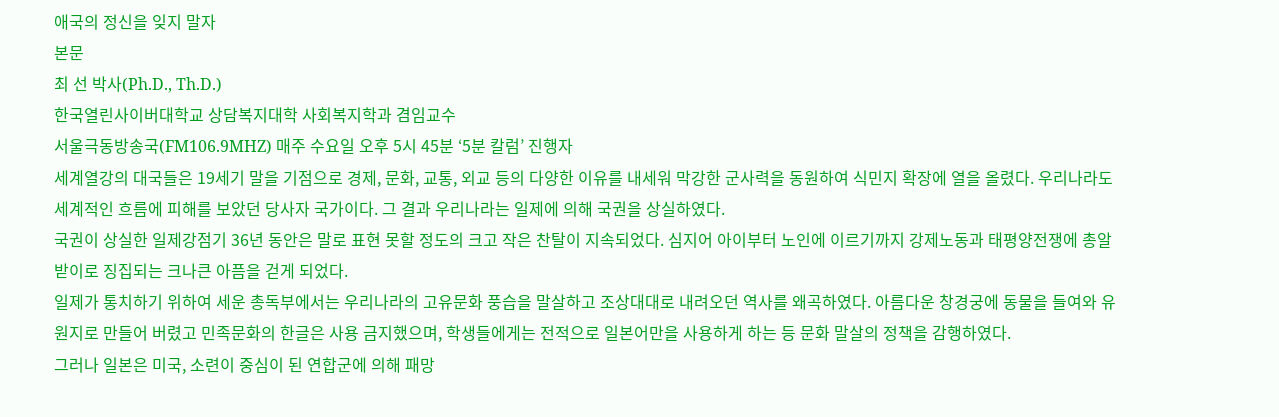애국의 정신을 잊지 말자
본문
최 선 박사(Ph.D., Th.D.)
한국열린사이버대학교 상담복지대학 사회복지학과 겸임교수
서울극동방송국(FM106.9MHZ) 매주 수요일 오후 5시 45분 ‘5분 칼럼’ 진행자
세계열강의 대국들은 19세기 말을 기점으로 경제, 문화, 교통, 외교 등의 다양한 이유를 내세워 막강한 군사력을 동원하여 식민지 확장에 열을 올렸다. 우리나라도 세계적인 흐름에 피해를 보았던 당사자 국가이다. 그 결과 우리나라는 일제에 의해 국권을 상실하였다.
국권이 상실한 일제강점기 36년 동안은 말로 표현 못할 정도의 크고 작은 찬탈이 지속되었다. 심지어 아이부터 노인에 이르기까지 강제노동과 태평양전쟁에 총알받이로 징집되는 크나큰 아픔을 걷게 되었다.
일제가 통치하기 위하여 세운 총독부에서는 우리나라의 고유문화 풍습을 말살하고 조상대대로 내려오던 역사를 왜곡하였다. 아름다운 창경궁에 동물을 들여와 유원지로 만들어 버렸고 민족문화의 한글은 사용 금지했으며, 학생들에게는 전적으로 일본어만을 사용하게 하는 등 문화 말살의 정책을 감행하였다.
그러나 일본은 미국, 소련이 중심이 된 연합군에 의해 패망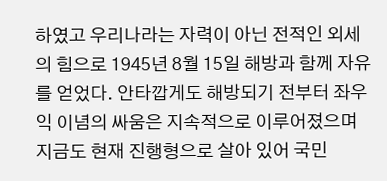하였고 우리나라는 자력이 아닌 전적인 외세의 힘으로 1945년 8월 15일 해방과 함께 자유를 얻었다. 안타깝게도 해방되기 전부터 좌우익 이념의 싸움은 지속적으로 이루어졌으며 지금도 현재 진행형으로 살아 있어 국민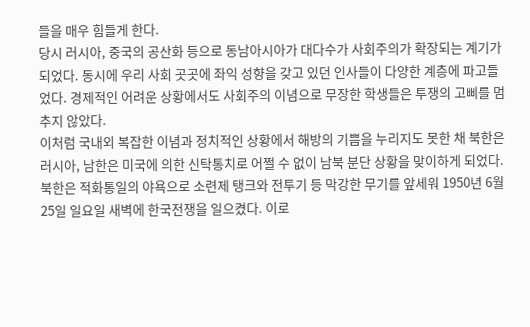들을 매우 힘들게 한다.
당시 러시아, 중국의 공산화 등으로 동남아시아가 대다수가 사회주의가 확장되는 계기가 되었다. 동시에 우리 사회 곳곳에 좌익 성향을 갖고 있던 인사들이 다양한 계층에 파고들었다. 경제적인 어려운 상황에서도 사회주의 이념으로 무장한 학생들은 투쟁의 고삐를 멈추지 않았다.
이처럼 국내외 복잡한 이념과 정치적인 상황에서 해방의 기쁨을 누리지도 못한 채 북한은 러시아, 남한은 미국에 의한 신탁통치로 어쩔 수 없이 남북 분단 상황을 맞이하게 되었다.
북한은 적화통일의 야욕으로 소련제 탱크와 전투기 등 막강한 무기를 앞세워 1950년 6월 25일 일요일 새벽에 한국전쟁을 일으켰다. 이로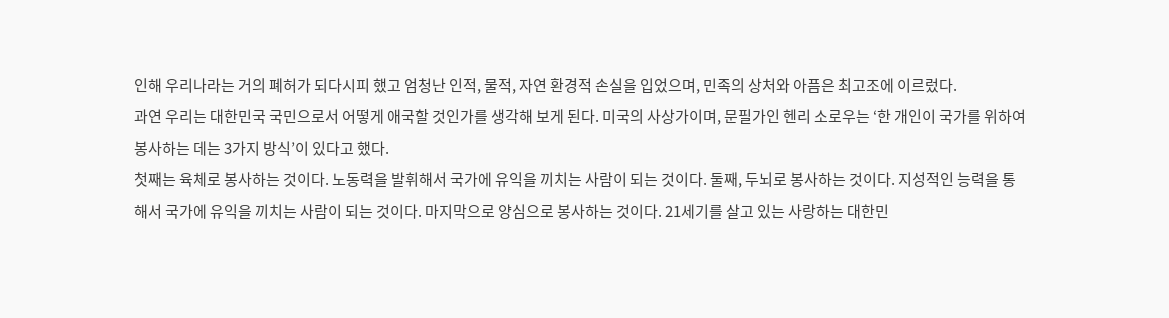인해 우리나라는 거의 폐허가 되다시피 했고 엄청난 인적, 물적, 자연 환경적 손실을 입었으며, 민족의 상처와 아픔은 최고조에 이르렀다.
과연 우리는 대한민국 국민으로서 어떻게 애국할 것인가를 생각해 보게 된다. 미국의 사상가이며, 문필가인 헨리 소로우는 ‘한 개인이 국가를 위하여 봉사하는 데는 3가지 방식’이 있다고 했다.
첫째는 육체로 봉사하는 것이다. 노동력을 발휘해서 국가에 유익을 끼치는 사람이 되는 것이다. 둘째, 두뇌로 봉사하는 것이다. 지성적인 능력을 통해서 국가에 유익을 끼치는 사람이 되는 것이다. 마지막으로 양심으로 봉사하는 것이다. 21세기를 살고 있는 사랑하는 대한민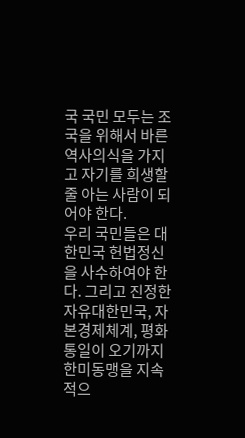국 국민 모두는 조국을 위해서 바른 역사의식을 가지고 자기를 희생할 줄 아는 사람이 되어야 한다.
우리 국민들은 대한민국 헌법정신을 사수하여야 한다. 그리고 진정한 자유대한민국, 자본경제체계, 평화통일이 오기까지 한미동맹을 지속적으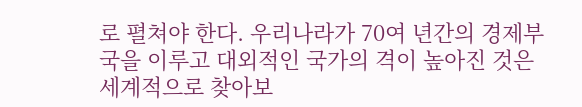로 펼쳐야 한다. 우리나라가 70여 년간의 경제부국을 이루고 대외적인 국가의 격이 높아진 것은 세계적으로 찾아보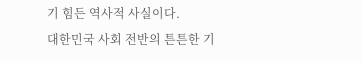기 힘든 역사적 사실이다.
대한민국 사회 전반의 튼튼한 기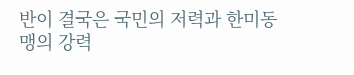반이 결국은 국민의 저력과 한미동맹의 강력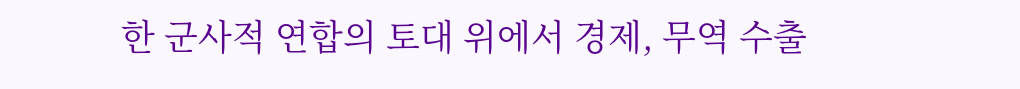한 군사적 연합의 토대 위에서 경제, 무역 수출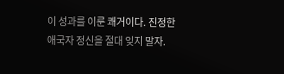이 성과를 이룬 쾌거이다. 진정한 애국자 정신을 절대 잊지 말자.